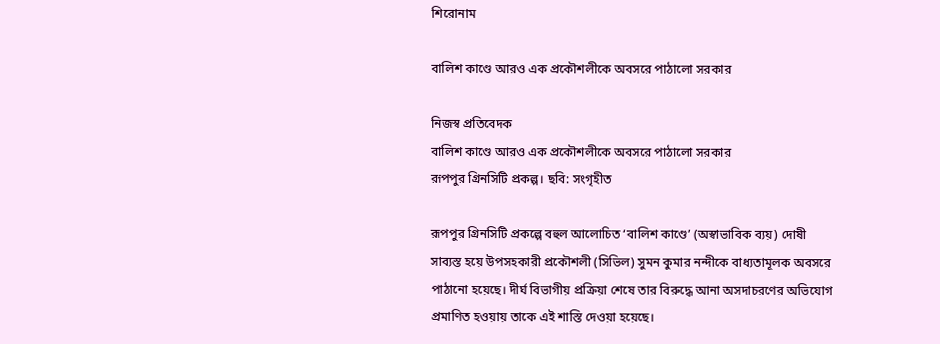শিরোনাম

বালিশ কাণ্ডে আরও এক প্রকৌশলীকে অবসরে পাঠালো সরকার

নিজস্ব প্রতিবেদক
বালিশ কাণ্ডে আরও এক প্রকৌশলীকে অবসরে পাঠালো সরকার
রূপপুর গ্রিনসিটি প্রকল্প। ছবি: সংগৃহীত

রূপপুর গ্রিনসিটি প্রকল্পে বহুল আলোচিত ‘বালিশ কাণ্ডে’ (অস্বাভাবিক ব্যয়) দোষী সাব্যস্ত হয়ে উপসহকারী প্রকৌশলী (সিভিল) সুমন কুমার নন্দীকে বাধ্যতামূলক অবসরে পাঠানো হয়েছে। দীর্ঘ বিভাগীয় প্রক্রিয়া শেষে তার বিরুদ্ধে আনা অসদাচরণের অভিযোগ প্রমাণিত হওয়ায় তাকে এই শাস্তি দেওয়া হয়েছে।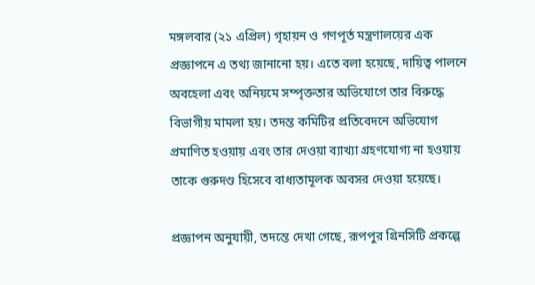মঙ্গলবার (২১ এপ্রিল) গৃহায়ন ও গণপূর্ত মন্ত্রণালয়ের এক প্রজ্ঞাপনে এ তথ্য জানানো হয়। এতে বলা হয়েছে, দায়িত্ব পালনে অবহেলা এবং অনিয়মে সম্পৃক্ততার অভিযোগে তার বিরুদ্ধে বিভাগীয় মামলা হয়। তদন্ত কমিটির প্রতিবেদনে অভিযোগ প্রমাণিত হওয়ায় এবং তার দেওয়া ব্যাখ্যা গ্রহণযোগ্য না হওয়ায় তাকে গুরুদণ্ড হিসেবে বাধ্যতামূলক অবসর দেওয়া হয়েছে।

প্রজ্ঞাপন অনুযায়ী, তদন্তে দেখা গেছে, রূপপুর গ্রিনসিটি প্রকল্পে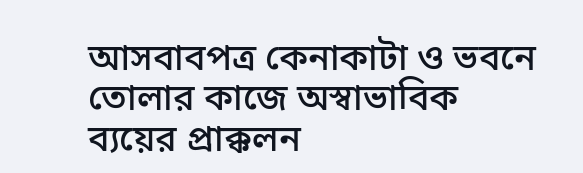আসবাবপত্র কেনাকাটা ও ভবনে তোলার কাজে অস্বাভাবিক ব্যয়ের প্রাক্কলন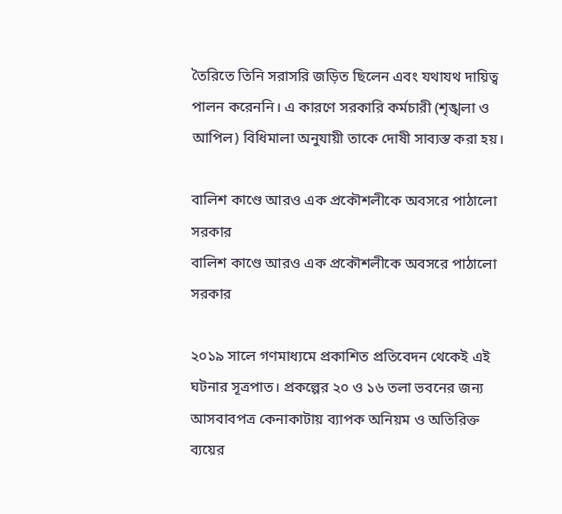তৈরিতে তিনি সরাসরি জড়িত ছিলেন এবং যথাযথ দায়িত্ব পালন করেননি। এ কারণে সরকারি কর্মচারী (শৃঙ্খলা ও আপিল) বিধিমালা অনুযায়ী তাকে দোষী সাব্যস্ত করা হয়।

বালিশ কাণ্ডে আরও এক প্রকৌশলীকে অবসরে পাঠালো সরকার
বালিশ কাণ্ডে আরও এক প্রকৌশলীকে অবসরে পাঠালো সরকার

২০১৯ সালে গণমাধ্যমে প্রকাশিত প্রতিবেদন থেকেই এই ঘটনার সূত্রপাত। প্রকল্পের ২০ ও ১৬ তলা ভবনের জন্য আসবাবপত্র কেনাকাটায় ব্যাপক অনিয়ম ও অতিরিক্ত ব্যয়ের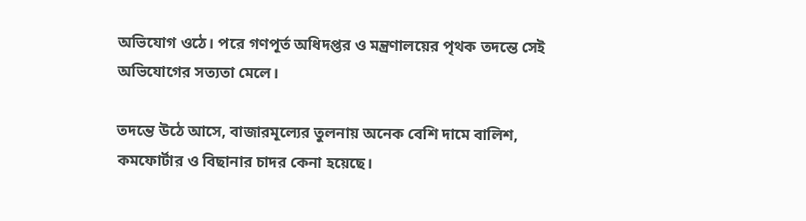অভিযোগ ওঠে। পরে গণপূর্ত অধিদপ্তর ও মন্ত্রণালয়ের পৃথক তদন্তে সেই অভিযোগের সত্যতা মেলে।

তদন্তে উঠে আসে, বাজারমূল্যের তুলনায় অনেক বেশি দামে বালিশ, কমফোর্টার ও বিছানার চাদর কেনা হয়েছে।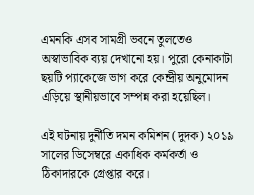এমনকি এসব সামগ্রী ভবনে তুলতেও অস্বাভাবিক ব্যয় দেখানো হয়। পুরো কেনাকাটা ছয়টি প্যাকেজে ভাগ করে কেন্দ্রীয় অনুমোদন এড়িয়ে স্থানীয়ভাবে সম্পন্ন করা হয়েছিল।

এই ঘটনায় দুর্নীতি দমন কমিশন (দুদক) ২০১৯ সালের ডিসেম্বরে একাধিক কর্মকর্তা ও ঠিকাদারকে গ্রেপ্তার করে।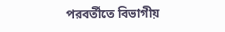পরবর্তীতে বিভাগীয়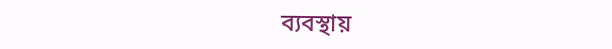ব্যবস্থায়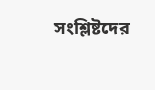সংশ্লিষ্টদের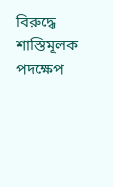বিরুদ্ধে শাস্তিমূলক পদক্ষেপ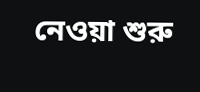নেওয়া শুরু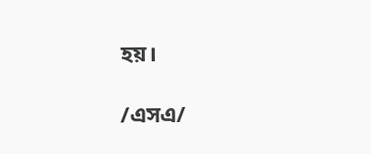হয়।

/এসএ/